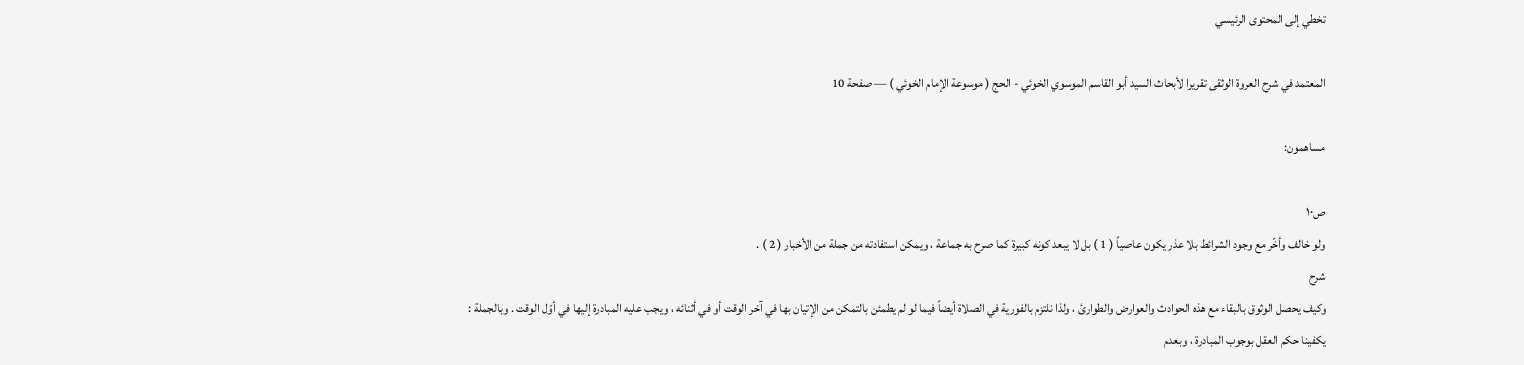تخطي إلى المحتوى الرئيسي

المعتمد في شرح العروة الوثقى تقريرا لأبحاث السيد أبو القاسم الموسوي الخوئي - الحج ( موسوعة الإمام الخوئي ) — صفحة 10

مساهمون:

ص١٠
ولو خالف وأخّر مع وجود الشرائط بلا عذر يكون عاصياً ( 1 ) بل لا يبعد كونه كبيرة كما صرح به جماعة ، ويمكن استفادته من جملة من الأخبار ( 2 ) .
شرح
وكيف يحصل الوثوق بالبقاء مع هذه الحوادث والعوارض والطوارئ ، ولذا نلتزم بالفورية في الصلاة أيضاً فيما لو لم يطمئن بالتمكن من الإتيان بها في آخر الوقت أو في أثنائه ، ويجب عليه المبادرة إليها في أوّل الوقت . وبالجملة : يكفينا حكم العقل بوجوب المبادرة ، وبعدم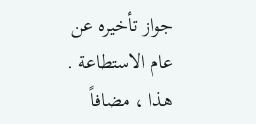جواز تأخيره عن عام الاستطاعة . هذا ، مضافاً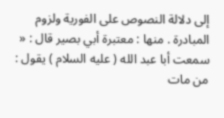إلى دلالة النصوص على الفورية ولزوم المبادرة . منها : معتبرة أبي بصير قال : « سمعت أبا عبد الله ( عليه السلام ) يقول : من مات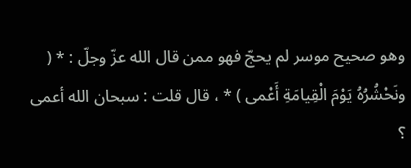وهو صحيح موسر لم يحجّ فهو ممن قال الله عزّ وجلّ : * ( ونَحْشُرُهُ يَوْمَ الْقِيامَةِ أَعْمى ) * ، قال قلت : سبحان الله أعمى ؟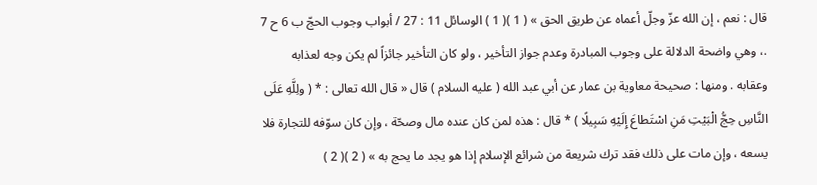قال : نعم ، إن الله عزّ وجلّ أعماه عن طريق الحق » ( 1 )( 1 ) الوسائل 11 : 27 / أبواب وجوب الحجّ ب 6 ح 7 .، وهي واضحة الدلالة على وجوب المبادرة وعدم جواز التأخير ، ولو كان التأخير جائزاً لم يكن وجه لعذابه وعقابه . ومنها : صحيحة معاوية بن عمار عن أبي عبد الله ( عليه السلام ) قال « قال الله تعالى : * ( ولِلَّهِ عَلَى النَّاسِ حِجُّ الْبَيْتِ مَنِ اسْتَطاعَ إِلَيْهِ سَبِيلًا ) * قال : هذه لمن كان عنده مال وصحّة ، وإن كان سوّفه للتجارة فلا يسعه ، وإن مات على ذلك فقد ترك شريعة من شرائع الإسلام إذا هو يجد ما يحج به » ( 2 )( 2 )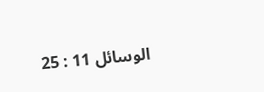الوسائل 11 : 25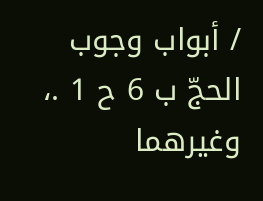/ أبواب وجوب الحجّ ب 6 ح 1 .، وغيرهما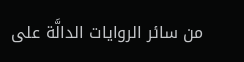من سائر الروايات الدالَّة على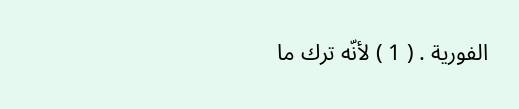الفورية . ( 1 ) لأنّه ترك ما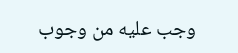وجب عليه من وجوب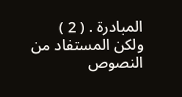المبادرة . ( 2 ) ولكن المستفاد من النصوص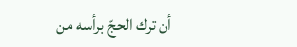أن ترك الحجّ برأسه من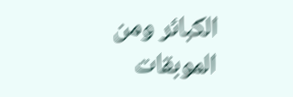الكبائر ومن الموبقات